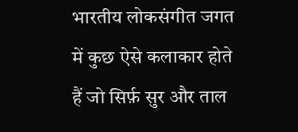भारतीय लोकसंगीत जगत में कुछ ऐसे कलाकार होते हैं जो सिर्फ़ सुर और ताल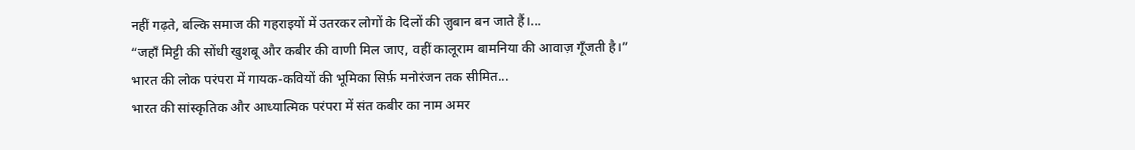नहीं गढ़ते, बल्कि समाज की गहराइयों में उतरकर लोगों के दिलों की ज़ुबान बन जाते हैं।...
“जहाँ मिट्टी की सोंधी खुशबू और कबीर की वाणी मिल जाए, वहीं कालूराम बामनिया की आवाज़ गूँजती है।” भारत की लोक परंपरा में गायक-कवियों की भूमिका सिर्फ़ मनोरंजन तक सीमित...
भारत की सांस्कृतिक और आध्यात्मिक परंपरा में संत कबीर का नाम अमर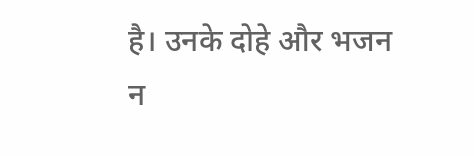है। उनके दोहे और भजन न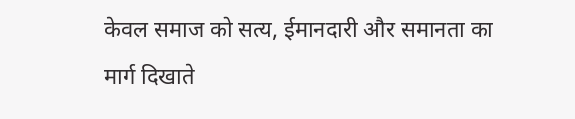केवल समाज को सत्य, ईमानदारी और समानता का मार्ग दिखाते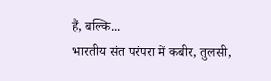हैं, बल्कि...
भारतीय संत परंपरा में कबीर, तुलसी,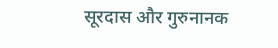सूरदास और गुरुनानक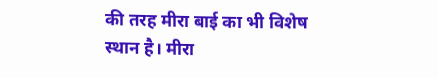की तरह मीरा बाई का भी विशेष स्थान है। मीरा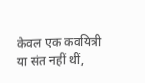केवल एक कवयित्री या संत नहीं थीं,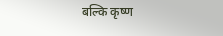बल्कि कृष्ण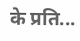के प्रति...